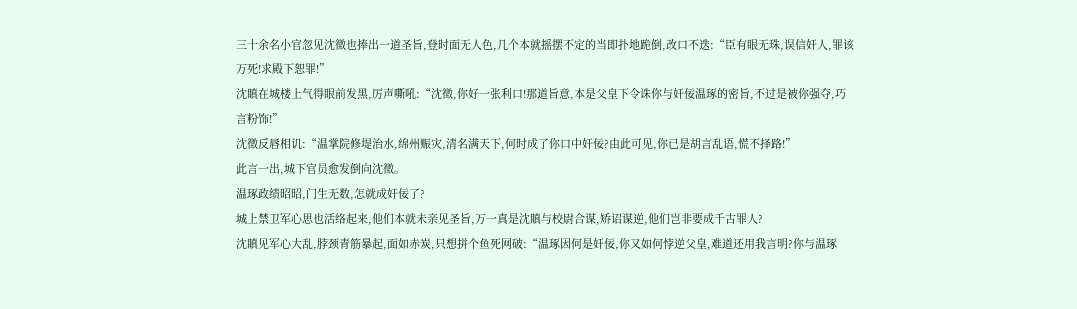三十余名小官忽见沈徵也捧出一道圣旨,登时面无人色,几个本就摇摆不定的当即扑地跪倒,改口不迭:“臣有眼无珠,误信奸人,罪该万死!求殿下恕罪!”
沈瞋在城楼上气得眼前发黑,厉声嘶吼:“沈徵,你好一张利口!那道旨意,本是父皇下令诛你与奸佞温琢的密旨,不过是被你强夺,巧言粉饰!”
沈徵反唇相讥:“温掌院修堤治水,绵州赈灾,清名满天下,何时成了你口中奸佞?由此可见,你已是胡言乱语,慌不择路!”
此言一出,城下官员愈发倒向沈徵。
温琢政绩昭昭,门生无数,怎就成奸佞了?
城上禁卫军心思也活络起来,他们本就未亲见圣旨,万一真是沈瞋与校尉合谋,矫诏谋逆,他们岂非要成千古罪人?
沈瞋见军心大乱,脖颈青筋暴起,面如赤炭,只想拼个鱼死网破:“温琢因何是奸佞,你又如何悖逆父皇,难道还用我言明?你与温琢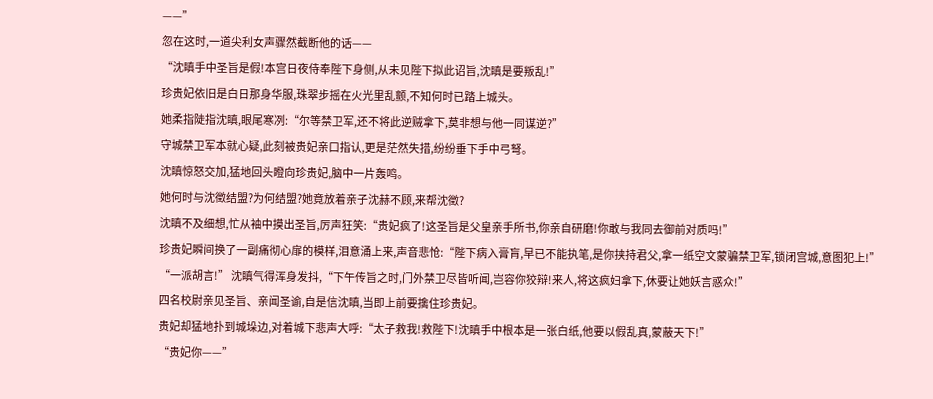——”
忽在这时,一道尖利女声骤然截断他的话——
“沈瞋手中圣旨是假!本宫日夜侍奉陛下身侧,从未见陛下拟此诏旨,沈瞋是要叛乱!”
珍贵妃依旧是白日那身华服,珠翠步摇在火光里乱颤,不知何时已踏上城头。
她柔指陡指沈瞋,眼尾寒冽:“尔等禁卫军,还不将此逆贼拿下,莫非想与他一同谋逆?”
守城禁卫军本就心疑,此刻被贵妃亲口指认,更是茫然失措,纷纷垂下手中弓弩。
沈瞋惊怒交加,猛地回头瞪向珍贵妃,脑中一片轰鸣。
她何时与沈徵结盟?为何结盟?她竟放着亲子沈赫不顾,来帮沈徵?
沈瞋不及细想,忙从袖中摸出圣旨,厉声狂笑:“贵妃疯了!这圣旨是父皇亲手所书,你亲自研磨!你敢与我同去御前对质吗!”
珍贵妃瞬间换了一副痛彻心扉的模样,泪意涌上来,声音悲怆:“陛下病入膏肓,早已不能执笔,是你挟持君父,拿一纸空文蒙骗禁卫军,锁闭宫城,意图犯上!”
“一派胡言!” 沈瞋气得浑身发抖,“下午传旨之时,门外禁卫尽皆听闻,岂容你狡辩!来人,将这疯妇拿下,休要让她妖言惑众!”
四名校尉亲见圣旨、亲闻圣谕,自是信沈瞋,当即上前要擒住珍贵妃。
贵妃却猛地扑到城垛边,对着城下悲声大呼:“太子救我!救陛下!沈瞋手中根本是一张白纸,他要以假乱真,蒙蔽天下!”
“贵妃你——”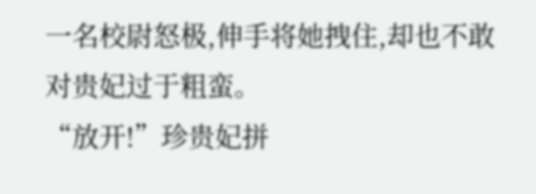一名校尉怒极,伸手将她拽住,却也不敢对贵妃过于粗蛮。
“放开!”珍贵妃拼